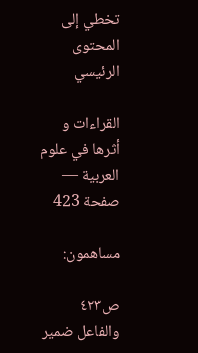تخطي إلى المحتوى الرئيسي

القراءات و أثرها في علوم العربية — صفحة 423

مساهمون:

ص٤٢٣
والفاعل ضمير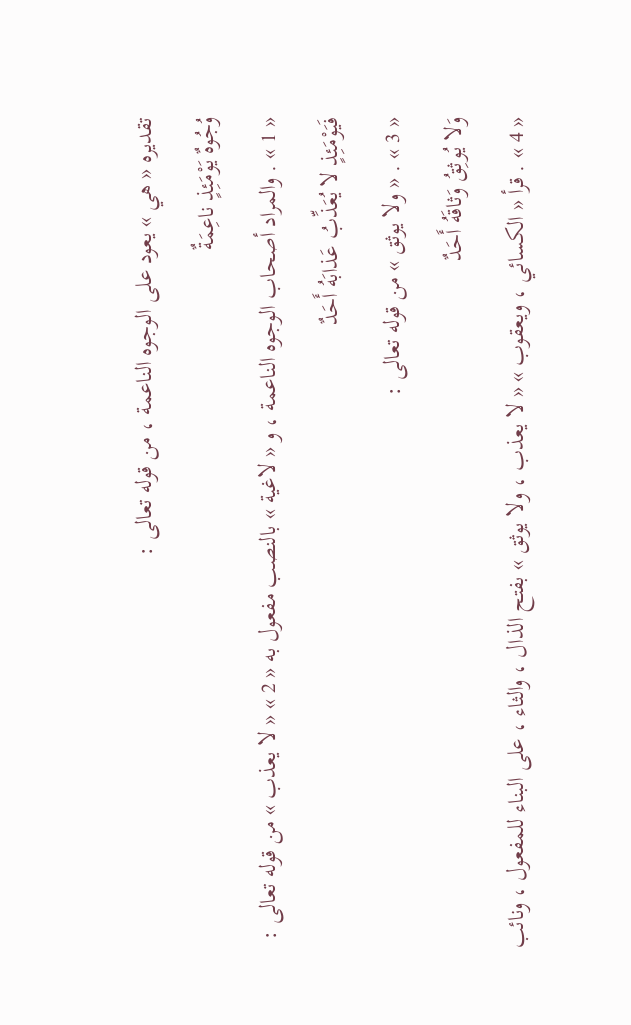تقديره « هي » يعود على الوجوه الناعمة ، من قوله تعالى :
وُجُوهٌ يَوْمَئِذٍ ناعِمَةٌ
« 1 » . والمراد أصحاب الوجوه الناعمة ، و « لاغية » بالنصب مفعول به « 2 » « لا يعذب » من قوله تعالى :
فَيَوْمَئِذٍ لا يُعَذِّبُ عَذابَهُ أَحَدٌ
« 3 » . « ولا يوثق » من قوله تعالى :
وَلا يُوثِقُ وَثاقَهُ أَحَدٌ
« 4 » . قرأ « الكسائي ، ويعقوب » « لا يعذب ، ولا يوثق » بفتح الذال ، والثاء ، على البناء للمفعول ، ونائب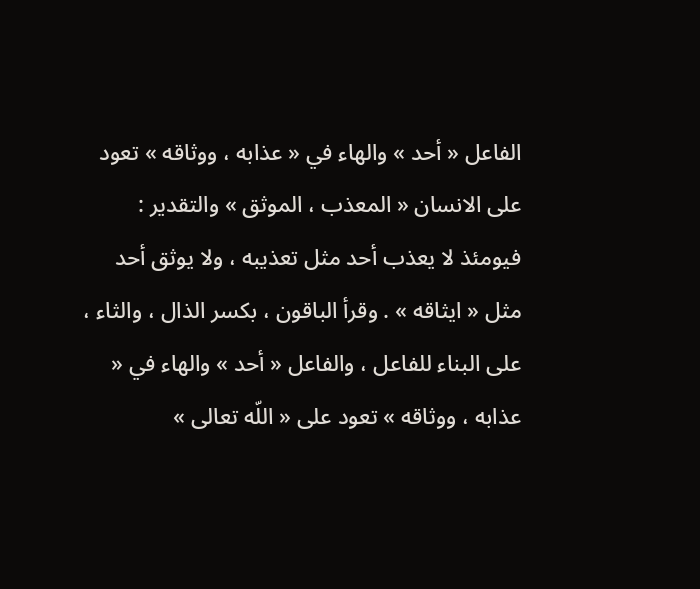الفاعل « أحد » والهاء في « عذابه ، ووثاقه » تعود على الانسان « المعذب ، الموثق » والتقدير : فيومئذ لا يعذب أحد مثل تعذيبه ، ولا يوثق أحد مثل « ايثاقه » . وقرأ الباقون ، بكسر الذال ، والثاء ، على البناء للفاعل ، والفاعل « أحد » والهاء في « عذابه ، ووثاقه » تعود على « اللّه تعالى »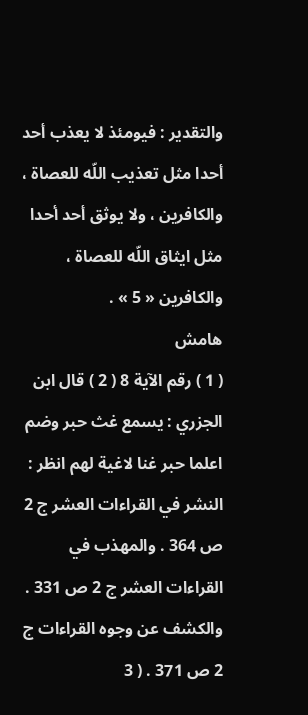والتقدير : فيومئذ لا يعذب أحد أحدا مثل تعذيب اللّه للعصاة ، والكافرين ، ولا يوثق أحد أحدا مثل ايثاق اللّه للعصاة ، والكافرين « 5 » .
هامش
( 1 ) رقم الآية 8 ( 2 ) قال ابن الجزري : يسمع غث حبر وضم اعلما حبر غنا لاغية لهم انظر : النشر في القراءات العشر ج 2 ص 364 . والمهذب في القراءات العشر ج 2 ص 331 . والكشف عن وجوه القراءات ج 2 ص 371 . ( 3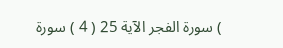) سورة الفجر الآية 25 ( 4 ) سورة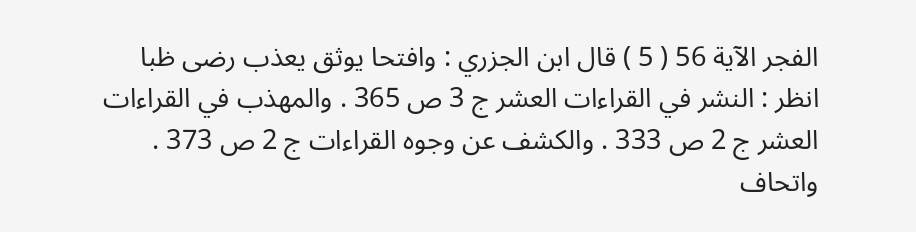الفجر الآية 56 ( 5 ) قال ابن الجزري : وافتحا يوثق يعذب رضى ظبا انظر : النشر في القراءات العشر ج 3 ص 365 . والمهذب في القراءات العشر ج 2 ص 333 . والكشف عن وجوه القراءات ج 2 ص 373 . واتحاف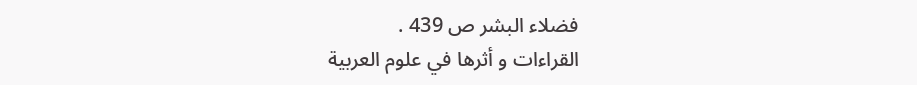فضلاء البشر ص 439 .
القراءات و أثرها في علوم العربية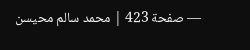— صفحة 423 | محمد سالم محيسن